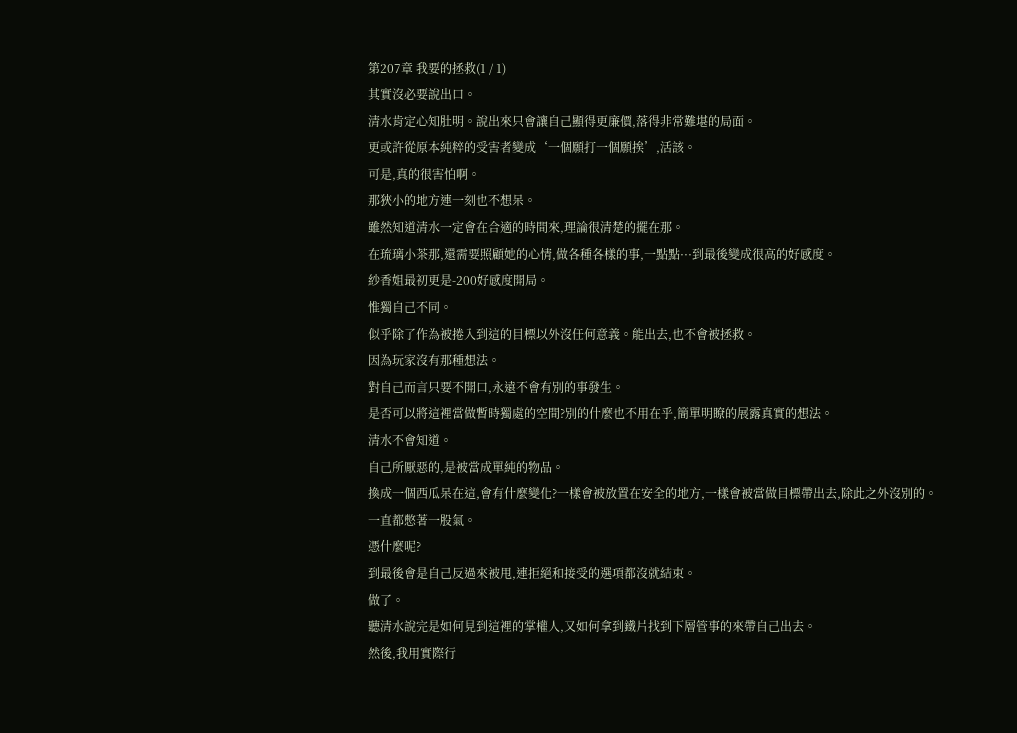第207章 我要的拯救(1 / 1)
其實沒必要說出口。
清水肯定心知肚明。說出來只會讓自己顯得更廉價,落得非常難堪的局面。
更或許從原本純粹的受害者變成‘一個願打一個願挨’,活該。
可是,真的很害怕啊。
那狹小的地方連一刻也不想呆。
雖然知道清水一定會在合適的時間來,理論很清楚的擺在那。
在琉璃小茶那,還需要照顧她的心情,做各種各樣的事,一點點···到最後變成很高的好感度。
紗香姐最初更是-200好感度開局。
惟獨自己不同。
似乎除了作為被捲入到這的目標以外沒任何意義。能出去,也不會被拯救。
因為玩家沒有那種想法。
對自己而言只要不開口,永遠不會有別的事發生。
是否可以將這裡當做暫時獨處的空間?別的什麼也不用在乎,簡單明瞭的展露真實的想法。
清水不會知道。
自己所厭惡的,是被當成單純的物品。
換成一個西瓜呆在這,會有什麼變化?一樣會被放置在安全的地方,一樣會被當做目標帶出去,除此之外沒別的。
一直都憋著一股氣。
憑什麼呢?
到最後會是自己反過來被甩,連拒絕和接受的選項都沒就結束。
做了。
聽清水說完是如何見到這裡的掌權人,又如何拿到鐵片找到下層管事的來帶自己出去。
然後,我用實際行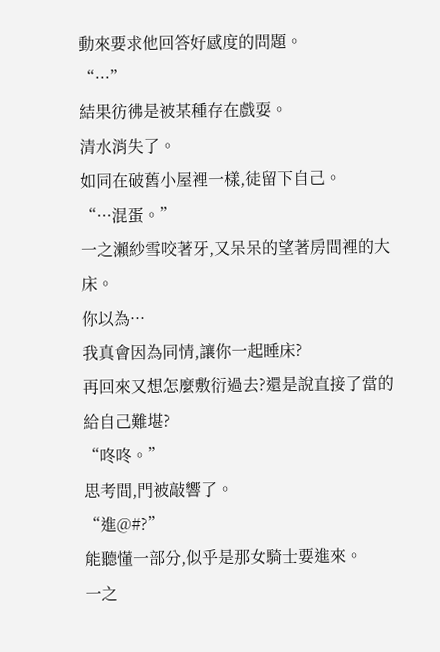動來要求他回答好感度的問題。
“···”
結果彷彿是被某種存在戲耍。
清水消失了。
如同在破舊小屋裡一樣,徒留下自己。
“···混蛋。”
一之瀨紗雪咬著牙,又呆呆的望著房間裡的大床。
你以為···
我真會因為同情,讓你一起睡床?
再回來又想怎麼敷衍過去?還是說直接了當的給自己難堪?
“咚咚。”
思考間,門被敲響了。
“進@#?”
能聽懂一部分,似乎是那女騎士要進來。
一之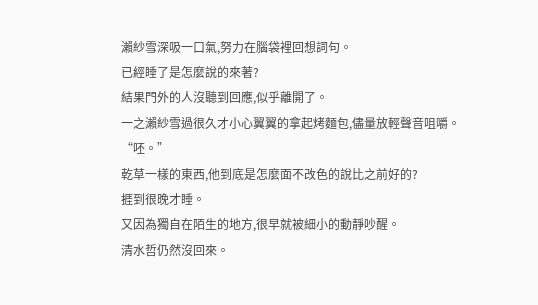瀨紗雪深吸一口氣,努力在腦袋裡回想詞句。
已經睡了是怎麼說的來著?
結果門外的人沒聽到回應,似乎離開了。
一之瀨紗雪過很久才小心翼翼的拿起烤麵包,儘量放輕聲音咀嚼。
“呸。”
乾草一樣的東西,他到底是怎麼面不改色的說比之前好的?
捱到很晚才睡。
又因為獨自在陌生的地方,很早就被細小的動靜吵醒。
清水哲仍然沒回來。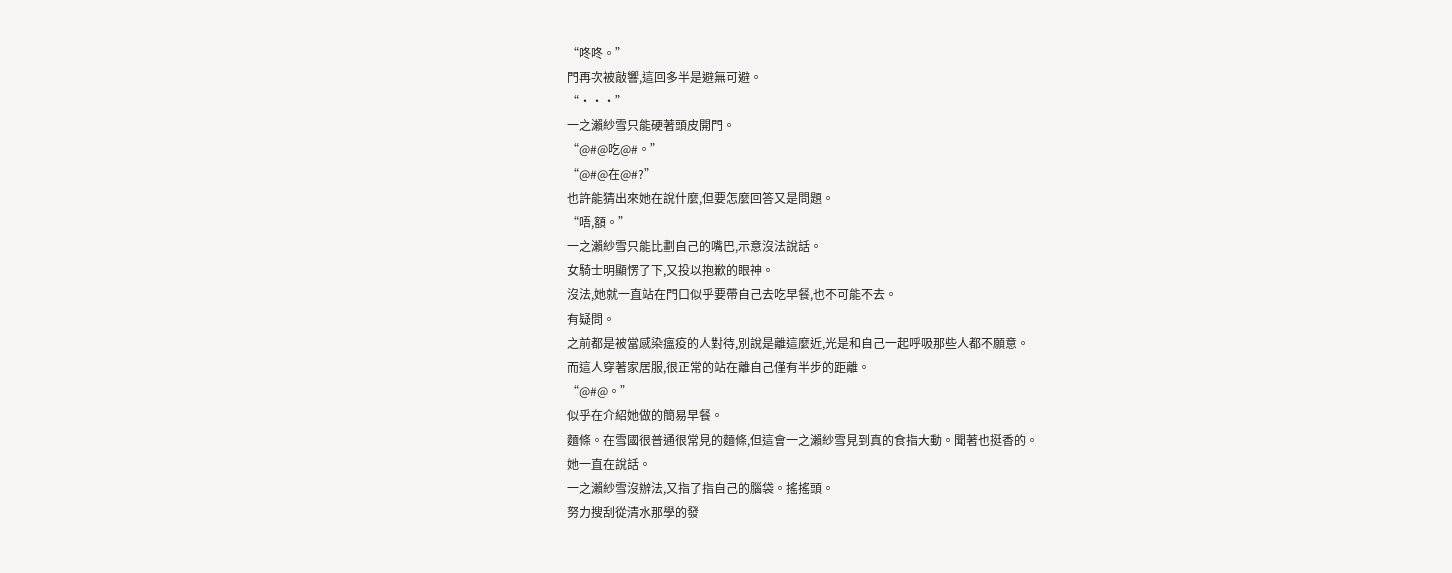“咚咚。”
門再次被敲響,這回多半是避無可避。
“···”
一之瀨紗雪只能硬著頭皮開門。
“@#@吃@#。”
“@#@在@#?”
也許能猜出來她在說什麼,但要怎麼回答又是問題。
“唔,額。”
一之瀨紗雪只能比劃自己的嘴巴,示意沒法說話。
女騎士明顯愣了下,又投以抱歉的眼神。
沒法,她就一直站在門口似乎要帶自己去吃早餐,也不可能不去。
有疑問。
之前都是被當感染瘟疫的人對待,別說是離這麼近,光是和自己一起呼吸那些人都不願意。
而這人穿著家居服,很正常的站在離自己僅有半步的距離。
“@#@。”
似乎在介紹她做的簡易早餐。
麵條。在雪國很普通很常見的麵條,但這會一之瀨紗雪見到真的食指大動。聞著也挺香的。
她一直在說話。
一之瀨紗雪沒辦法,又指了指自己的腦袋。搖搖頭。
努力搜刮從清水那學的發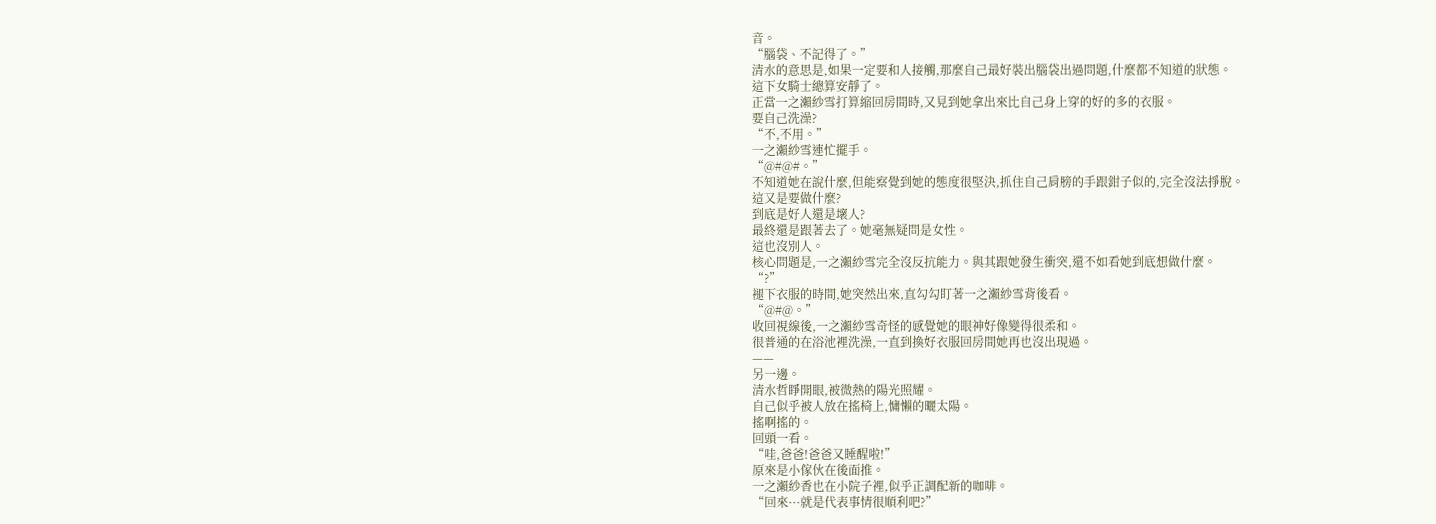音。
“腦袋、不記得了。”
清水的意思是,如果一定要和人接觸,那麼自己最好裝出腦袋出過問題,什麼都不知道的狀態。
這下女騎士總算安靜了。
正當一之瀨紗雪打算縮回房間時,又見到她拿出來比自己身上穿的好的多的衣服。
要自己洗澡?
“不,不用。”
一之瀨紗雪連忙擺手。
“@#@#。”
不知道她在說什麼,但能察覺到她的態度很堅決,抓住自己肩膀的手跟鉗子似的,完全沒法掙脫。
這又是要做什麼?
到底是好人還是壞人?
最終還是跟著去了。她毫無疑問是女性。
這也沒別人。
核心問題是,一之瀨紗雪完全沒反抗能力。與其跟她發生衝突,還不如看她到底想做什麼。
“?”
褪下衣服的時間,她突然出來,直勾勾盯著一之瀨紗雪背後看。
“@#@。”
收回視線後,一之瀨紗雪奇怪的感覺她的眼神好像變得很柔和。
很普通的在浴池裡洗澡,一直到換好衣服回房間她再也沒出現過。
——
另一邊。
清水哲睜開眼,被微熱的陽光照耀。
自己似乎被人放在搖椅上,慵懶的曬太陽。
搖啊搖的。
回頭一看。
“哇,爸爸!爸爸又睡醒啦!”
原來是小傢伙在後面推。
一之瀨紗香也在小院子裡,似乎正調配新的咖啡。
“回來···就是代表事情很順利吧?”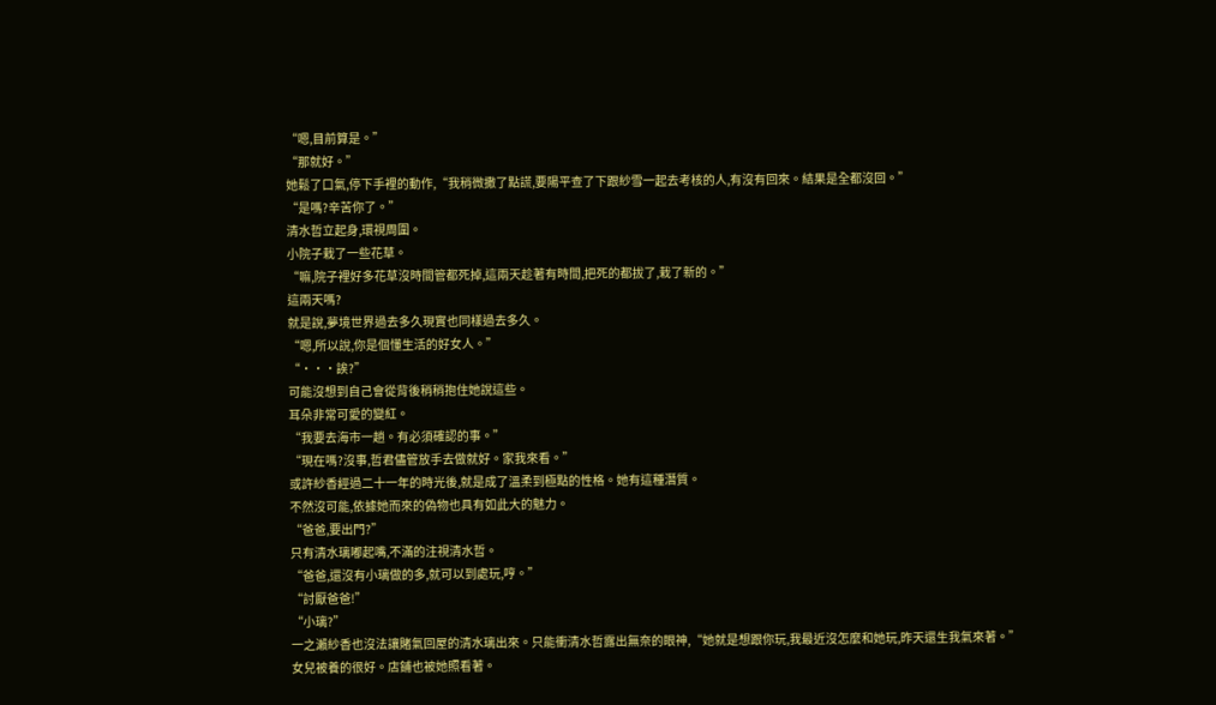“嗯,目前算是。”
“那就好。”
她鬆了口氣,停下手裡的動作,“我稍微撒了點謊,要陽平查了下跟紗雪一起去考核的人,有沒有回來。結果是全都沒回。”
“是嗎?辛苦你了。”
清水哲立起身,環視周圍。
小院子栽了一些花草。
“嘛,院子裡好多花草沒時間管都死掉,這兩天趁著有時間,把死的都拔了,栽了新的。”
這兩天嗎?
就是說,夢境世界過去多久現實也同樣過去多久。
“嗯,所以說,你是個懂生活的好女人。”
“···誒?”
可能沒想到自己會從背後稍稍抱住她說這些。
耳朵非常可愛的變紅。
“我要去海市一趟。有必須確認的事。”
“現在嗎?沒事,哲君儘管放手去做就好。家我來看。”
或許紗香經過二十一年的時光後,就是成了溫柔到極點的性格。她有這種潛質。
不然沒可能,依據她而來的偽物也具有如此大的魅力。
“爸爸,要出門?”
只有清水璃嘟起嘴,不滿的注視清水哲。
“爸爸,還沒有小璃做的多,就可以到處玩,哼。”
“討厭爸爸!”
“小璃?”
一之瀨紗香也沒法讓賭氣回屋的清水璃出來。只能衝清水哲露出無奈的眼神,“她就是想跟你玩,我最近沒怎麼和她玩,昨天還生我氣來著。”
女兒被養的很好。店鋪也被她照看著。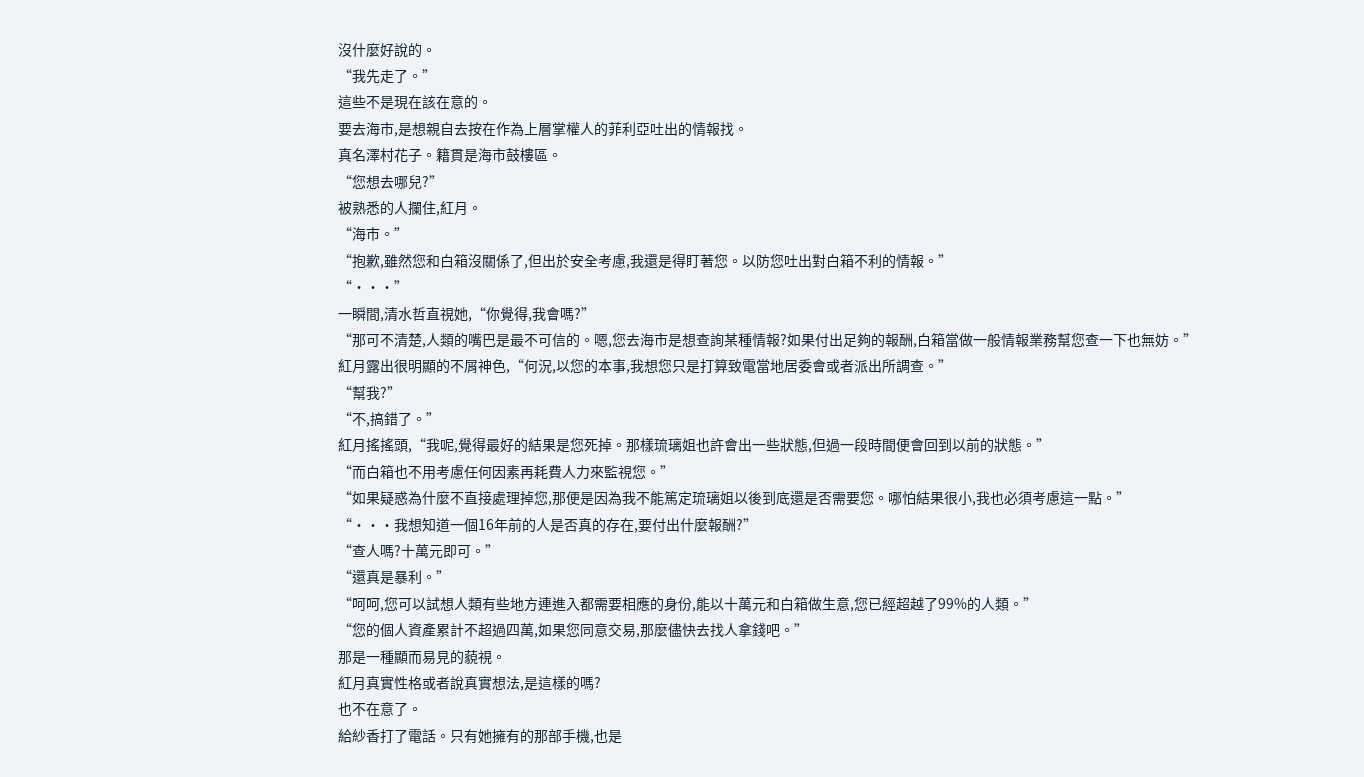沒什麼好說的。
“我先走了。”
這些不是現在該在意的。
要去海市,是想親自去按在作為上層掌權人的菲利亞吐出的情報找。
真名澤村花子。籍貫是海市鼓樓區。
“您想去哪兒?”
被熟悉的人攔住,紅月。
“海市。”
“抱歉,雖然您和白箱沒關係了,但出於安全考慮,我還是得盯著您。以防您吐出對白箱不利的情報。”
“···”
一瞬間,清水哲直視她,“你覺得,我會嗎?”
“那可不清楚,人類的嘴巴是最不可信的。嗯,您去海市是想查詢某種情報?如果付出足夠的報酬,白箱當做一般情報業務幫您查一下也無妨。”
紅月露出很明顯的不屑神色,“何況,以您的本事,我想您只是打算致電當地居委會或者派出所調查。”
“幫我?”
“不,搞錯了。”
紅月搖搖頭,“我呢,覺得最好的結果是您死掉。那樣琉璃姐也許會出一些狀態,但過一段時間便會回到以前的狀態。”
“而白箱也不用考慮任何因素再耗費人力來監視您。”
“如果疑惑為什麼不直接處理掉您,那便是因為我不能篤定琉璃姐以後到底還是否需要您。哪怕結果很小,我也必須考慮這一點。”
“···我想知道一個16年前的人是否真的存在,要付出什麼報酬?”
“查人嗎?十萬元即可。”
“還真是暴利。”
“呵呵,您可以試想人類有些地方連進入都需要相應的身份,能以十萬元和白箱做生意,您已經超越了99%的人類。”
“您的個人資產累計不超過四萬,如果您同意交易,那麼儘快去找人拿錢吧。”
那是一種顯而易見的藐視。
紅月真實性格或者說真實想法,是這樣的嗎?
也不在意了。
給紗香打了電話。只有她擁有的那部手機,也是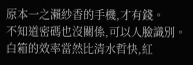原本一之瀨紗香的手機,才有錢。
不知道密碼也沒關係,可以人臉識別。
白箱的效率當然比清水哲快,紅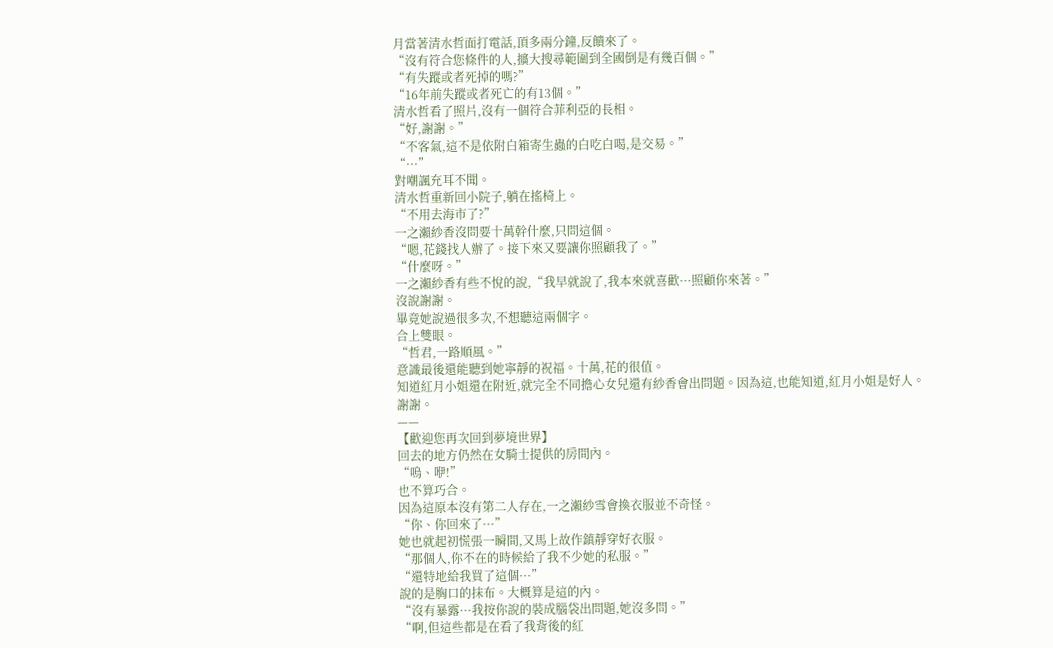月當著清水哲面打電話,頂多兩分鐘,反饋來了。
“沒有符合您條件的人,擴大搜尋範圍到全國倒是有幾百個。”
“有失蹤或者死掉的嗎?”
“16年前失蹤或者死亡的有13個。”
清水哲看了照片,沒有一個符合菲利亞的長相。
“好,謝謝。”
“不客氣,這不是依附白箱寄生蟲的白吃白喝,是交易。”
“···”
對嘲諷充耳不聞。
清水哲重新回小院子,躺在搖椅上。
“不用去海市了?”
一之瀨紗香沒問要十萬幹什麼,只問這個。
“嗯,花錢找人辦了。接下來又要讓你照顧我了。”
“什麼呀。”
一之瀨紗香有些不悅的說,“我早就說了,我本來就喜歡···照顧你來著。”
沒說謝謝。
畢竟她說過很多次,不想聽這兩個字。
合上雙眼。
“哲君,一路順風。”
意識最後還能聽到她寧靜的祝福。十萬,花的很值。
知道紅月小姐還在附近,就完全不同擔心女兒還有紗香會出問題。因為這,也能知道,紅月小姐是好人。
謝謝。
——
【歡迎您再次回到夢境世界】
回去的地方仍然在女騎士提供的房間內。
“嗚、咿!”
也不算巧合。
因為這原本沒有第二人存在,一之瀨紗雪會換衣服並不奇怪。
“你、你回來了···”
她也就起初慌張一瞬間,又馬上故作鎮靜穿好衣服。
“那個人,你不在的時候給了我不少她的私服。”
“還特地給我買了這個···”
說的是胸口的抹布。大概算是這的內。
“沒有暴露···我按你說的裝成腦袋出問題,她沒多問。”
“啊,但這些都是在看了我背後的紅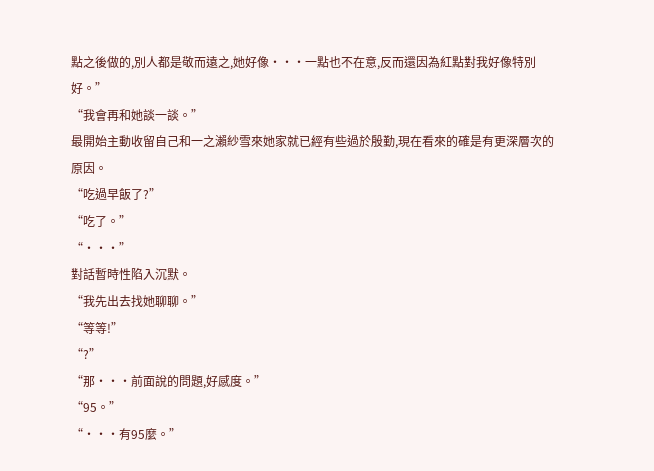點之後做的,別人都是敬而遠之,她好像···一點也不在意,反而還因為紅點對我好像特別好。”
“我會再和她談一談。”
最開始主動收留自己和一之瀨紗雪來她家就已經有些過於殷勤,現在看來的確是有更深層次的原因。
“吃過早飯了?”
“吃了。”
“···”
對話暫時性陷入沉默。
“我先出去找她聊聊。”
“等等!”
“?”
“那···前面說的問題,好感度。”
“95。”
“···有95麼。”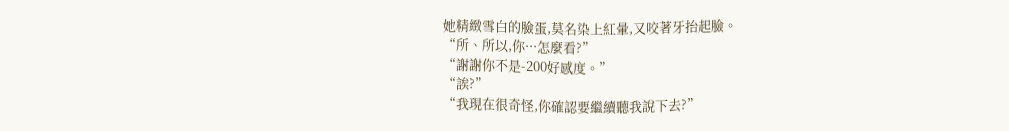她精緻雪白的臉蛋,莫名染上紅暈,又咬著牙抬起臉。
“所、所以,你···怎麼看?”
“謝謝你不是-200好感度。”
“誒?”
“我現在很奇怪,你確認要繼續聽我說下去?”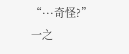“···奇怪?”
一之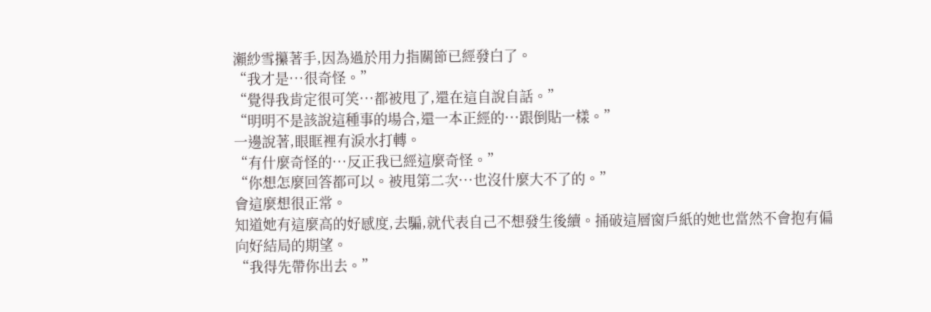瀨紗雪攥著手,因為過於用力指關節已經發白了。
“我才是···很奇怪。”
“覺得我肯定很可笑···都被甩了,還在這自說自話。”
“明明不是該說這種事的場合,還一本正經的···跟倒貼一樣。”
一邊說著,眼眶裡有淚水打轉。
“有什麼奇怪的···反正我已經這麼奇怪。”
“你想怎麼回答都可以。被甩第二次···也沒什麼大不了的。”
會這麼想很正常。
知道她有這麼高的好感度,去騙,就代表自己不想發生後續。捅破這層窗戶紙的她也當然不會抱有偏向好結局的期望。
“我得先帶你出去。”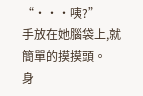“···咦?”
手放在她腦袋上,就簡單的摸摸頭。
身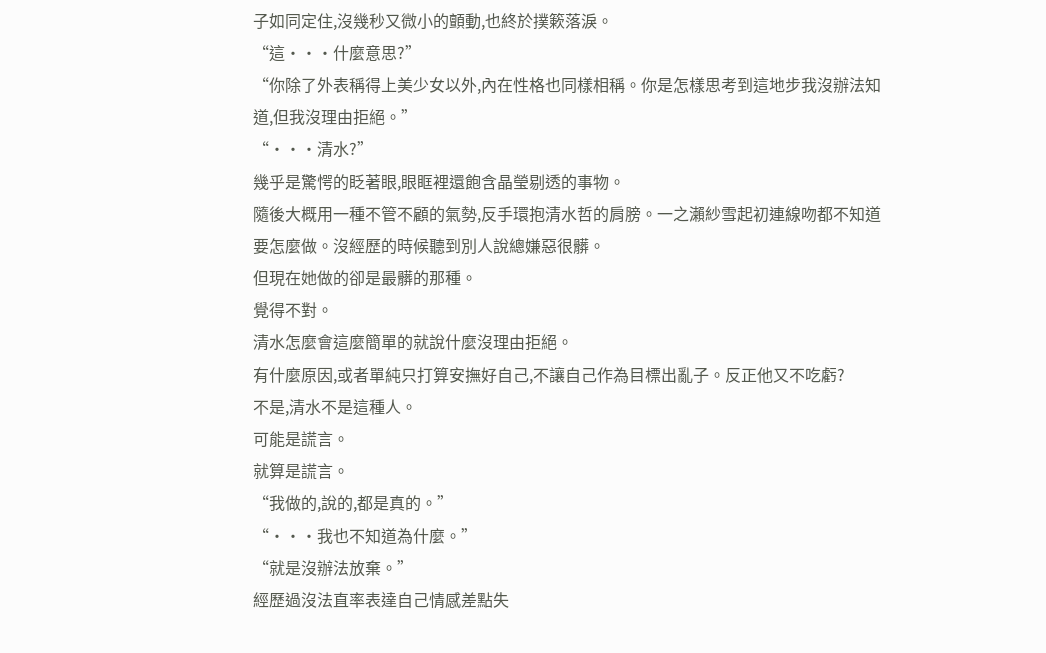子如同定住,沒幾秒又微小的顫動,也終於撲簌落淚。
“這···什麼意思?”
“你除了外表稱得上美少女以外,內在性格也同樣相稱。你是怎樣思考到這地步我沒辦法知道,但我沒理由拒絕。”
“···清水?”
幾乎是驚愕的眨著眼,眼眶裡還飽含晶瑩剔透的事物。
隨後大概用一種不管不顧的氣勢,反手環抱清水哲的肩膀。一之瀨紗雪起初連線吻都不知道要怎麼做。沒經歷的時候聽到別人說總嫌惡很髒。
但現在她做的卻是最髒的那種。
覺得不對。
清水怎麼會這麼簡單的就說什麼沒理由拒絕。
有什麼原因,或者單純只打算安撫好自己,不讓自己作為目標出亂子。反正他又不吃虧?
不是,清水不是這種人。
可能是謊言。
就算是謊言。
“我做的,說的,都是真的。”
“···我也不知道為什麼。”
“就是沒辦法放棄。”
經歷過沒法直率表達自己情感差點失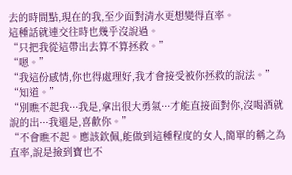去的時間點,現在的我,至少面對清水更想變得直率。
這種話就連交往時也幾乎沒說過。
“只把我從這帶出去算不算拯救。”
“嗯。”
“我這份感情,你也得處理好,我才會接受被你拯救的說法。”
“知道。”
“別瞧不起我···我是,拿出很大勇氣···才能直接面對你,沒喝酒就說的出···我還是,喜歡你。”
“不會瞧不起。應該欽佩,能做到這種程度的女人,簡單的稱之為直率,說是撿到寶也不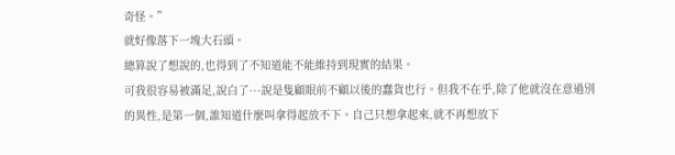奇怪。”
就好像落下一塊大石頭。
總算說了想說的,也得到了不知道能不能維持到現實的結果。
可我很容易被滿足,說白了···說是隻顧眼前不顧以後的蠢貨也行。但我不在乎,除了他就沒在意過別的異性,是第一個,誰知道什麼叫拿得起放不下。自己只想拿起來,就不再想放下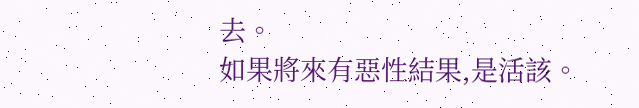去。
如果將來有惡性結果,是活該。